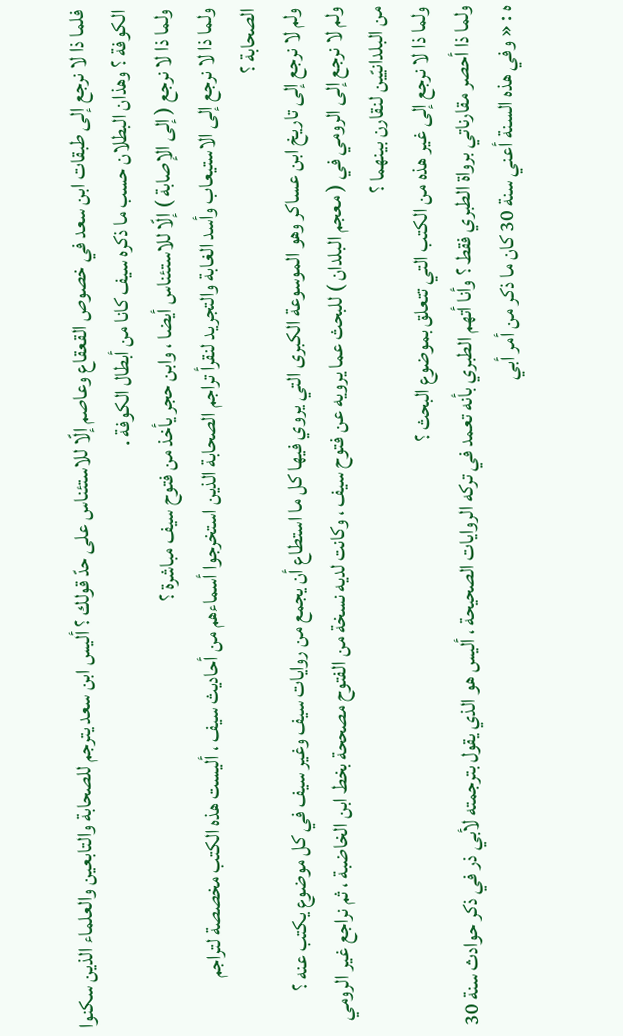فلما ذا لا نرجع إلى طبقات ابن سعد في خصوص القعقاع وعاصم إلّا للاستئناس على حدّ قولك ؟ أليس ابن سعد يترجم للصحابة والتابعين والعلماء الذين سكنوا الكوفة ؟ وهذان البطلان حسب ما ذكره سيف كانا من أبطال الكوفة .
ولما ذا لا نرجع ( إلى الإصابة ) إلّا للاستئناس أيضا ، وابن حجر يأخذ من فتوح سيف مباشرة ؟
ولما ذا لا نرجع إلى الاستيعاب وأسد الغابة والتجريد لنقرأ تراجم الصحابة الذين استخرجوا أسماءهم من أحاديث سيف ، أليست هذه الكتب مخصصة لتراجم الصحابة ؟
ولم لا نرجع إلى تاريخ ابن عساكر وهو الموسوعة الكبرى التي يروي فيها كل ما استطاع أن يجمع من روايات سيف وغير سيف في كل موضوع يكتب عنه ؟
ولم لا نرجع إلى الرومي في ( معجم البلدان ) للبحث عما يرويه عن فتوح سيف ، وكانت لديه نسخة من الفتوح مصححة بخط ابن الخاضبة ، ثم نراجع غير الرومي من البلدانيّين لنقارن بينهما ؟
ولما ذا لا نرجع إلى غير هذه من الكتب التي تتعلق بموضوع البحث ؟
ولما ذا أحصر مقارناتي برواة الطبري فقط ؟ وأنا أتهم الطبري بأنه تعمد في تركه الروايات الصحيحة ، أليس هو الذي يقول بترجمته لأبي ذر في ذكر حوادث سنة 30 ه : « وفي هذه السنة أعني سنة 30 كان ما ذكر من أمر أبي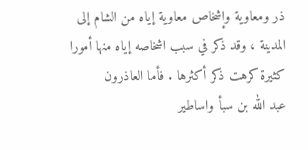ذر ومعاوية وإشخاص معاوية إياه من الشام إلى المدينة ، وقد ذكر في سبب اشخاصه إياه منها أمورا كثيرة كرهت ذكر أكثرها . فأما العاذرون
عبد الله بن سبأ واساطير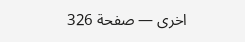اخرى — صفحة 326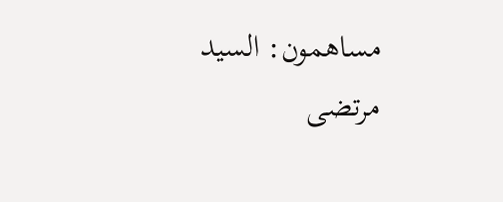مساهمون: السيد مرتضى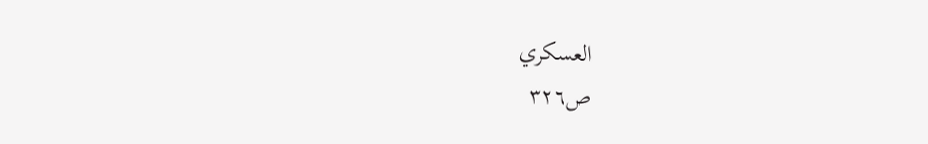العسكري
ص٣٢٦